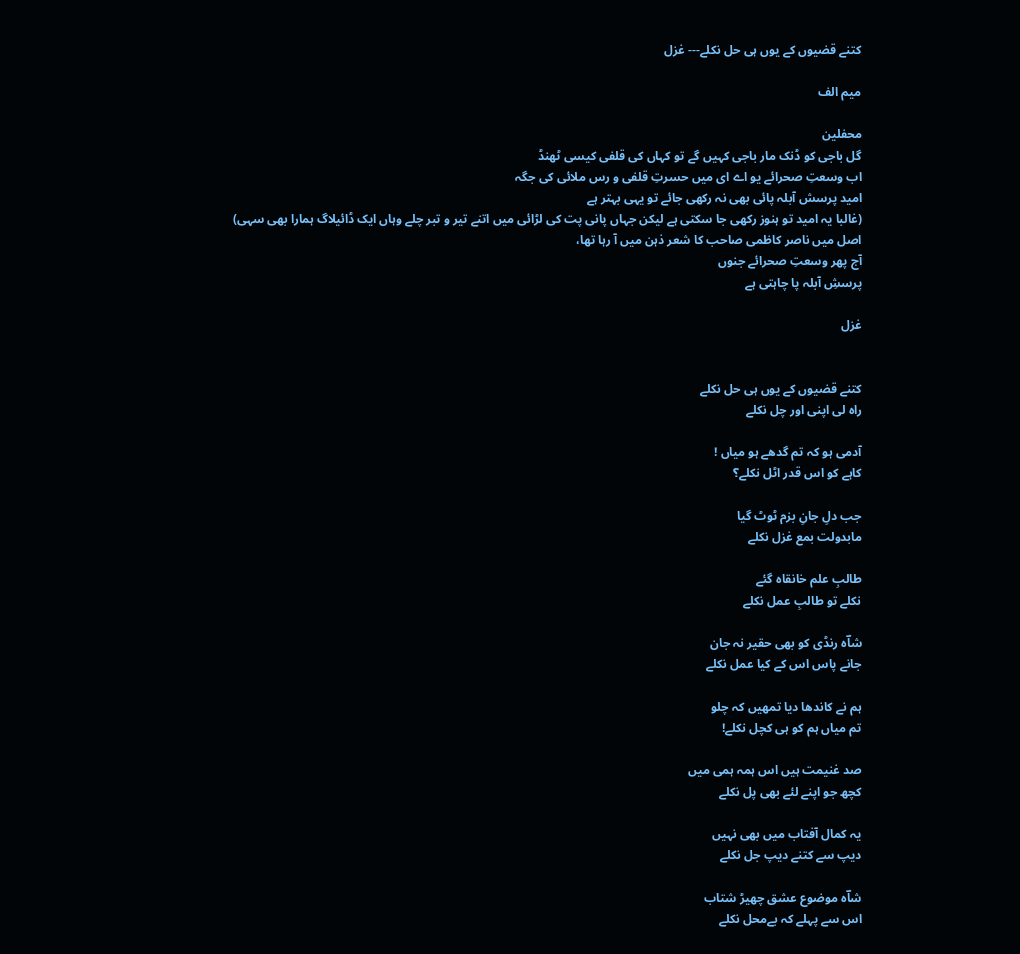کتنے قضیوں کے یوں ہی حل نکلے--- غزل

میم الف

محفلین
گل باجی کو ڈنک مار باجی کہیں گے تو کہاں کی قلفی کیسی ٹھنڈ
اب وسعتِ صحرائے یو اے ای میں حسرتِ قلفی و رس ملائی کی جگہ
امید پرسش آبلہ پائی بھی نہ رکھی جائے تو یہی بہتر ہے
(غالبا یہ امید تو ہنوز رکھی جا سکتی ہے لیکن جہاں پانی پت کی لڑائی میں اتنے تیر و تبر چلے وہاں ایک ڈائیلاگ ہمارا بھی سہی)
اصل میں ناصر کاظمی صاحب کا شعر ذہن میں آ رہا تھا،
آج پھر وسعتِ صحرائے جنوں
پرسشِ آبلہ پا چاہتی ہے

غزل


کتنے قضیوں کے یوں ہی حل نکلے
راہ لی اپنی اور چل نکلے

آدمی ہو کہ تم گدھے ہو میاں !
کاہے کو اس قدر اٹل نکلے؟

جب دلِ جانِ بزم ٹوٹ گیا
مابدولت بمع غزل نکلے

طالبِ علم خانقاہ گئے
نکلے تو طالبِ عمل نکلے

شاؔہ رنڈی کو بھی حقیر نہ جان
جانے پاس اس کے کیا عمل نکلے

ہم نے کاندھا دیا تمھیں کہ چلو
تم میاں ہم کو ہی کچل نکلے!

صد غنیمت ہیں اس ہمہ ہمی میں
کچھ جو اپنے لئے بھی پل نکلے

یہ کمال آفتاب میں بھی نہیں
دیپ سے کتنے دیپ جل نکلے

شاؔہ موضوع عشق چھیڑ شتاب
اس سے پہلے کہ بےمحل نکلے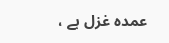عمدہ غزل ہے ،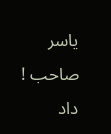یاسر صاحب ! داد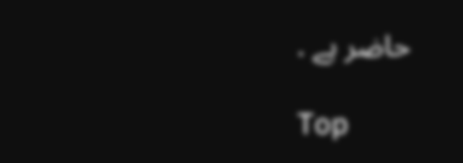حاضر ہے .

Top